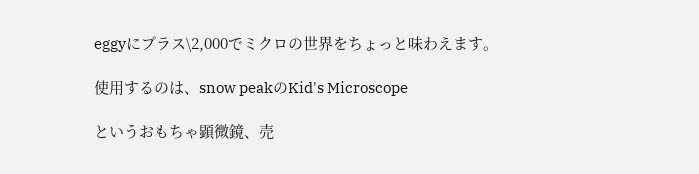eggyにプラス\2,000でミクロの世界をちょっと味わえます。

使用するのは、snow peakのKid's Microscope

というおもちゃ顕微鏡、売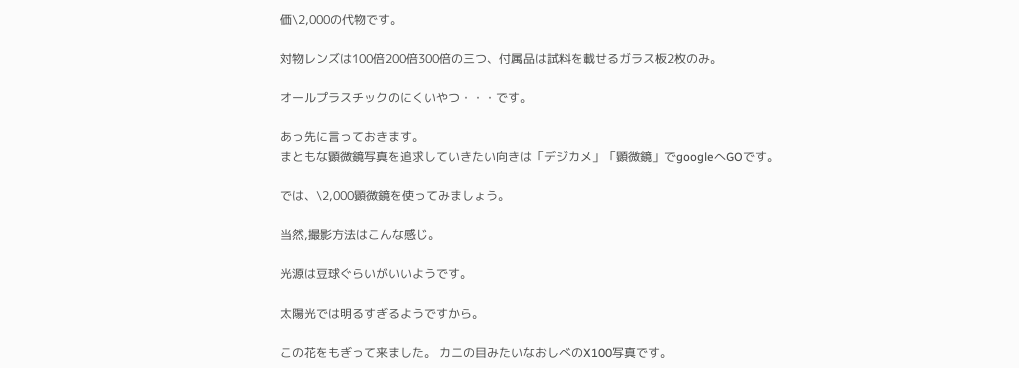価\2,000の代物です。

対物レンズは100倍200倍300倍の三つ、付属品は試料を載せるガラス板2枚のみ。

オールプラスチックのにくいやつ・・・です。

あっ先に言っておきます。
まともな顕微鏡写真を追求していきたい向きは「デジカメ」「顕微鏡」でgoogleへGOです。

では、\2,000顕微鏡を使ってみましょう。

当然,撮影方法はこんな感じ。

光源は豆球ぐらいがいいようです。

太陽光では明るすぎるようですから。

この花をもぎって来ました。 カニの目みたいなおしべのX100写真です。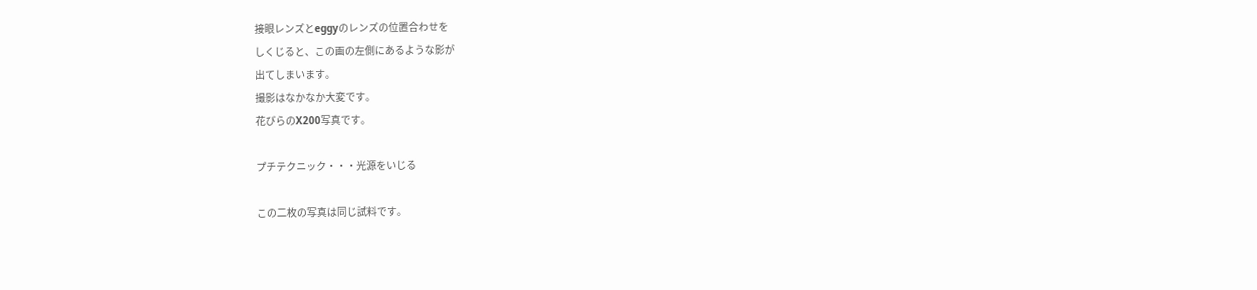接眼レンズとeggyのレンズの位置合わせを
しくじると、この画の左側にあるような影が
出てしまいます。
撮影はなかなか大変です。
花びらのX200写真です。

プチテクニック・・・光源をいじる

この二枚の写真は同じ試料です。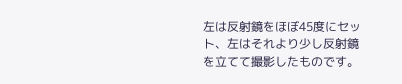左は反射鏡をほぼ45度にセット、左はそれより少し反射鏡を立てて撮影したものです。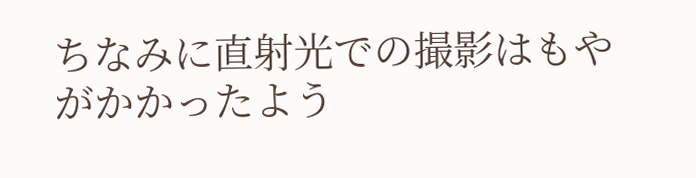ちなみに直射光での撮影はもやがかかったよう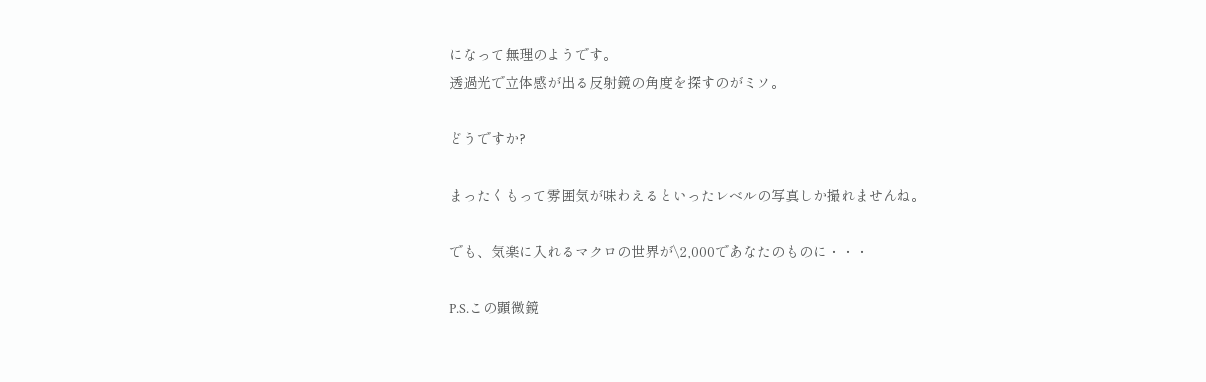になって無理のようです。
透過光で立体感が出る反射鏡の角度を探すのがミソ。

どうですか?

まったくもって雰囲気が味わえるといったレベルの写真しか撮れませんね。

でも、気楽に入れるマクロの世界が\2,000であなたのものに・・・

P.S.この顕微鏡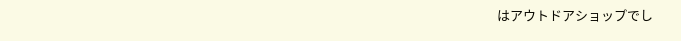はアウトドアショップでし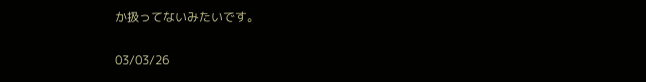か扱ってないみたいです。

03/03/26